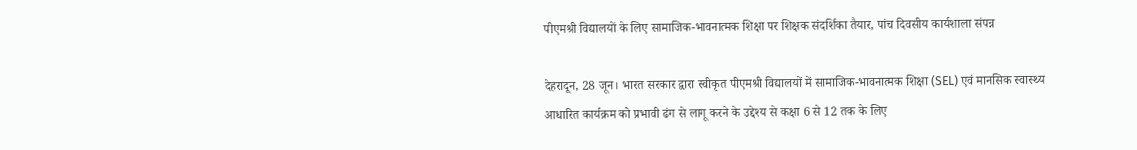पीएमश्री विद्यालयों के लिए सामाजिक-भावनात्मक शिक्षा पर शिक्षक संदर्शिका तैयार, पांच दिवसीय कार्यशाला संपन्न

देहरादून, 28 जून। भारत सरकार द्वारा स्वीकृत पीएमश्री विद्यालयों में सामाजिक-भावनात्मक शिक्षा (SEL) एवं मानसिक स्वास्थ्य आधारित कार्यक्रम को प्रभावी ढंग से लागू करने के उद्देश्य से कक्षा 6 से 12 तक के लिए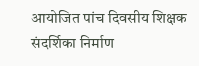आयोजित पांच दिवसीय शिक्षक संदर्शिका निर्माण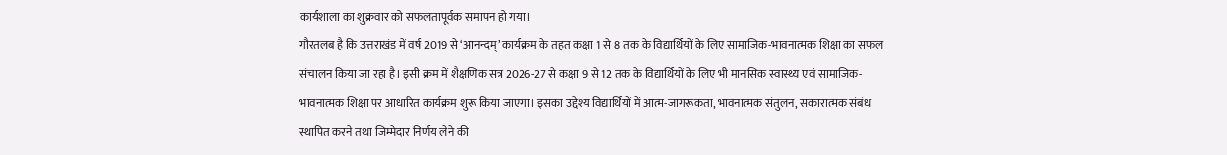कार्यशाला का शुक्रवार को सफलतापूर्वक समापन हो गया।
गौरतलब है कि उत्तराखंड में वर्ष 2019 से ‘आनन्दम्’ कार्यक्रम के तहत कक्षा 1 से 8 तक के विद्यार्थियों के लिए सामाजिक-भावनात्मक शिक्षा का सफल संचालन किया जा रहा है। इसी क्रम में शैक्षणिक सत्र 2026-27 से कक्षा 9 से 12 तक के विद्यार्थियों के लिए भी मानसिक स्वास्थ्य एवं सामाजिक-भावनात्मक शिक्षा पर आधारित कार्यक्रम शुरू किया जाएगा। इसका उद्देश्य विद्यार्थियों में आत्म-जागरूकता, भावनात्मक संतुलन, सकारात्मक संबंध स्थापित करने तथा जिम्मेदार निर्णय लेने की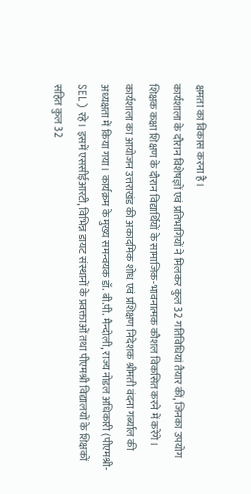क्षमता का विकास करना है।
कार्यशाला के दौरान विशेषज्ञों एवं प्रतिभागियों ने मिलकर कुल 32 गतिविधियां तैयार कीं, जिनका उपयोग शिक्षक कक्षा शिक्षण के दौरान विद्यार्थियों के सामाजिक-भावनात्मक कौशल विकसित करने में करेंगे।
कार्यशाला का आयोजन उत्तराखंड की अकादमिक शोध एवं प्रशिक्षण निदेशक श्रीमती वंदना गर्ब्याल की अध्यक्षता में किया गया। कार्यक्रम के मुख्य समन्वयक डॉ. बी.पी. मैन्दोली, राज्य नोडल अधिकारी (पीएमश्री-SEL) रहे। इसमें एससीईआरटी, विभिन्न डायट संस्थानों के प्रवक्ताओं तथा पीएमश्री विद्यालयों के शिक्षकों सहित कुल 32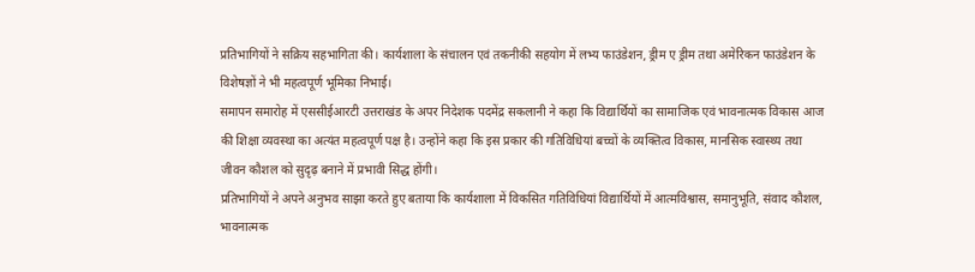प्रतिभागियों ने सक्रिय सहभागिता की। कार्यशाला के संचालन एवं तकनीकी सहयोग में लभ्य फाउंडेशन, ड्रीम ए ड्रीम तथा अमेरिकन फाउंडेशन के विशेषज्ञों ने भी महत्वपूर्ण भूमिका निभाई।
समापन समारोह में एससीईआरटी उत्तराखंड के अपर निदेशक पदमेंद्र सकलानी ने कहा कि विद्यार्थियों का सामाजिक एवं भावनात्मक विकास आज की शिक्षा व्यवस्था का अत्यंत महत्वपूर्ण पक्ष है। उन्होंने कहा कि इस प्रकार की गतिविधियां बच्चों के व्यक्तित्व विकास, मानसिक स्वास्थ्य तथा जीवन कौशल को सुदृढ़ बनाने में प्रभावी सिद्ध होंगी।
प्रतिभागियों ने अपने अनुभव साझा करते हुए बताया कि कार्यशाला में विकसित गतिविधियां विद्यार्थियों में आत्मविश्वास, समानुभूति, संवाद कौशल, भावनात्मक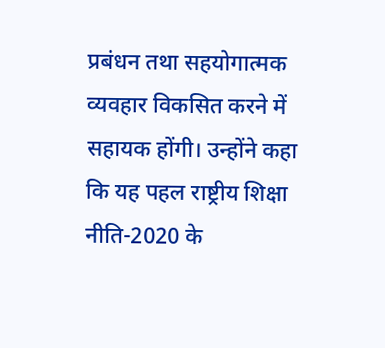प्रबंधन तथा सहयोगात्मक व्यवहार विकसित करने में सहायक होंगी। उन्होंने कहा कि यह पहल राष्ट्रीय शिक्षा नीति-2020 के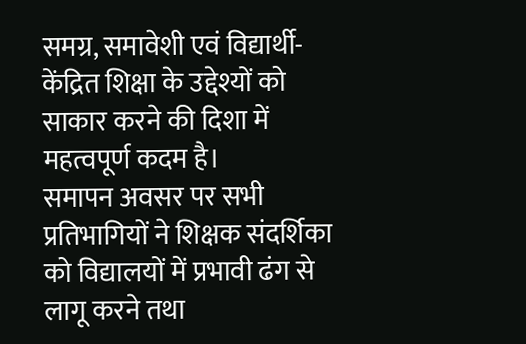समग्र, समावेशी एवं विद्यार्थी-केंद्रित शिक्षा के उद्देश्यों को साकार करने की दिशा में महत्वपूर्ण कदम है।
समापन अवसर पर सभी प्रतिभागियों ने शिक्षक संदर्शिका को विद्यालयों में प्रभावी ढंग से लागू करने तथा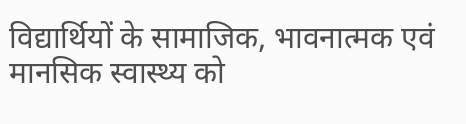विद्यार्थियों के सामाजिक, भावनात्मक एवं मानसिक स्वास्थ्य को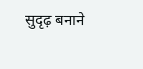सुदृढ़ बनाने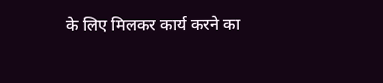के लिए मिलकर कार्य करने का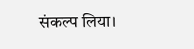संकल्प लिया।